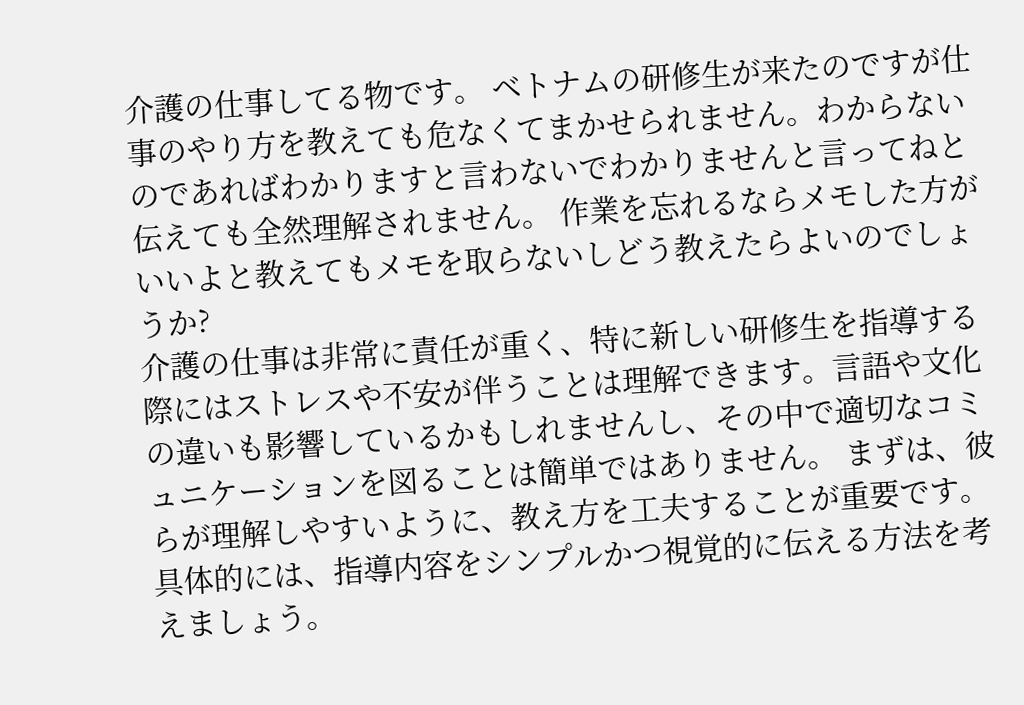介護の仕事してる物です。 ベトナムの研修生が来たのですが仕事のやり方を教えても危なくてまかせられません。わからないのであればわかりますと言わないでわかりませんと言ってねと伝えても全然理解されません。 作業を忘れるならメモした方がいいよと教えてもメモを取らないしどう教えたらよいのでしょうか?
介護の仕事は非常に責任が重く、特に新しい研修生を指導する際にはストレスや不安が伴うことは理解できます。言語や文化の違いも影響しているかもしれませんし、その中で適切なコミュニケーションを図ることは簡単ではありません。 まずは、彼らが理解しやすいように、教え方を工夫することが重要です。具体的には、指導内容をシンプルかつ視覚的に伝える方法を考えましょう。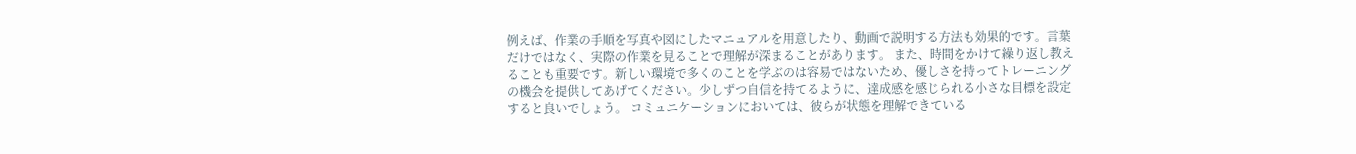例えば、作業の手順を写真や図にしたマニュアルを用意したり、動画で説明する方法も効果的です。言葉だけではなく、実際の作業を見ることで理解が深まることがあります。 また、時間をかけて繰り返し教えることも重要です。新しい環境で多くのことを学ぶのは容易ではないため、優しさを持ってトレーニングの機会を提供してあげてください。少しずつ自信を持てるように、達成感を感じられる小さな目標を設定すると良いでしょう。 コミュニケーションにおいては、彼らが状態を理解できている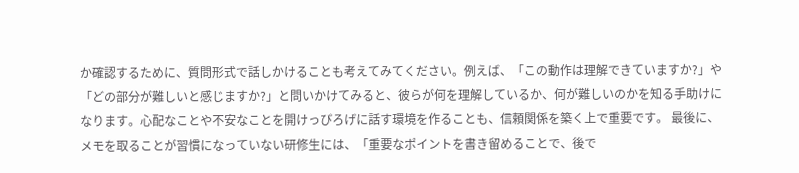か確認するために、質問形式で話しかけることも考えてみてください。例えば、「この動作は理解できていますか?」や「どの部分が難しいと感じますか?」と問いかけてみると、彼らが何を理解しているか、何が難しいのかを知る手助けになります。心配なことや不安なことを開けっぴろげに話す環境を作ることも、信頼関係を築く上で重要です。 最後に、メモを取ることが習慣になっていない研修生には、「重要なポイントを書き留めることで、後で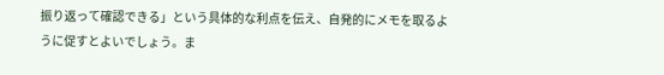振り返って確認できる」という具体的な利点を伝え、自発的にメモを取るように促すとよいでしょう。ま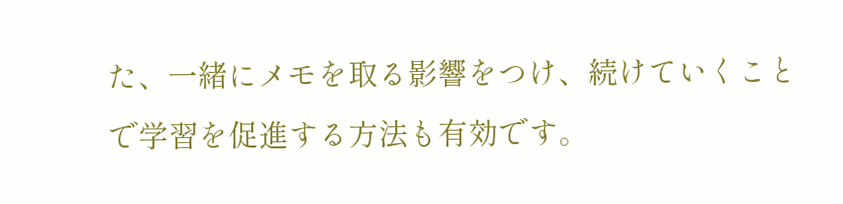た、一緒にメモを取る影響をつけ、続けていくことで学習を促進する方法も有効です。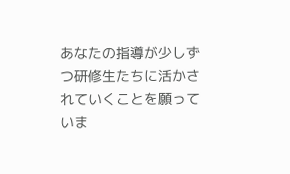あなたの指導が少しずつ研修生たちに活かされていくことを願っていま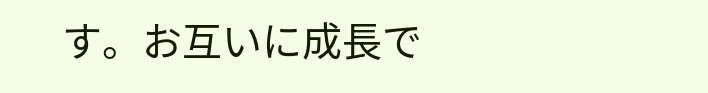す。お互いに成長で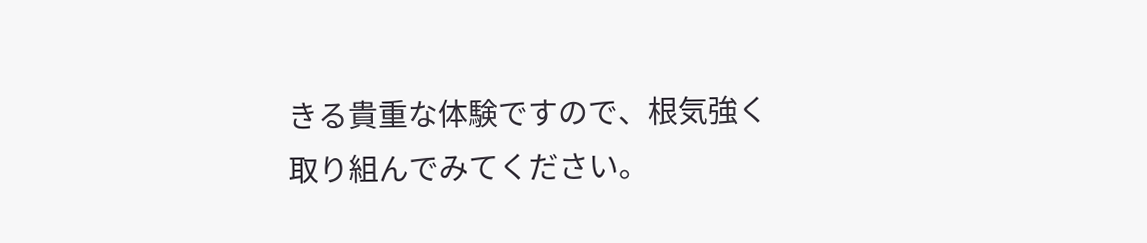きる貴重な体験ですので、根気強く取り組んでみてください。